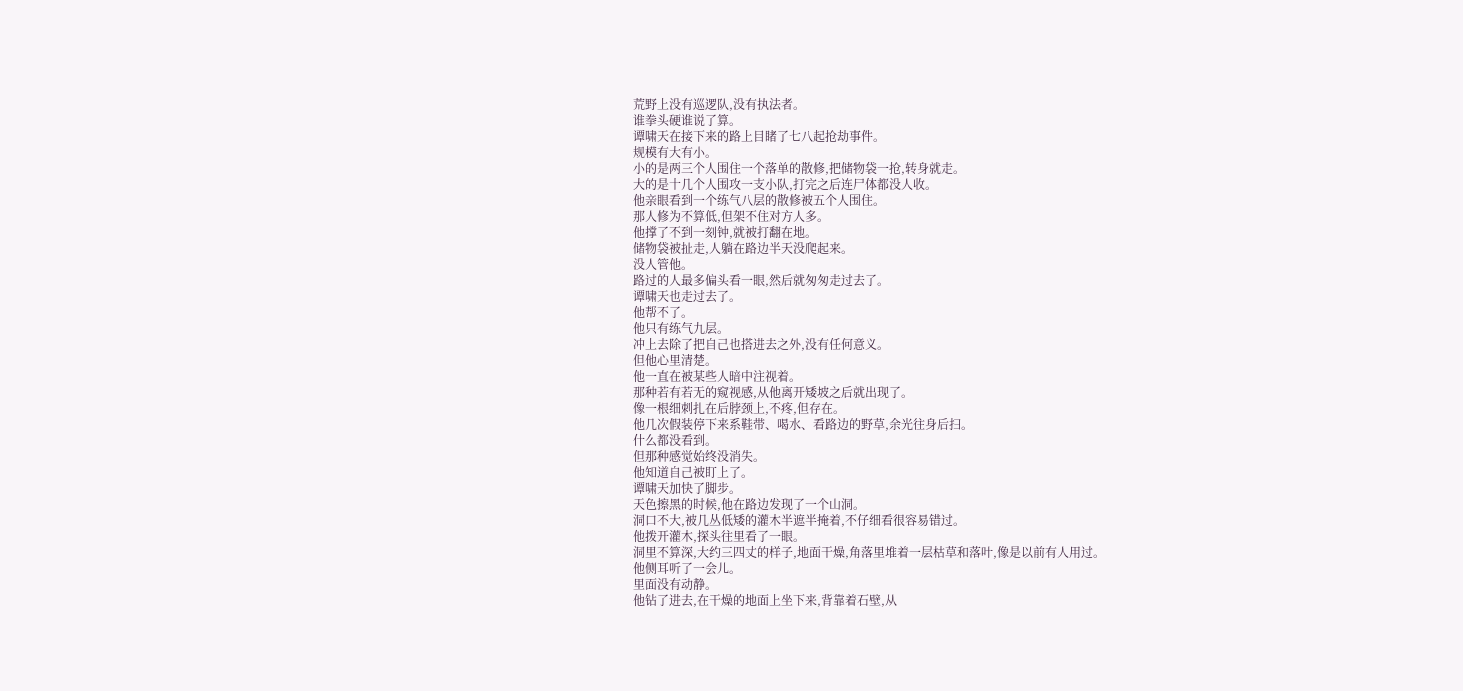荒野上没有巡逻队,没有执法者。
谁拳头硬谁说了算。
谭啸天在接下来的路上目睹了七八起抢劫事件。
规模有大有小。
小的是两三个人围住一个落单的散修,把储物袋一抢,转身就走。
大的是十几个人围攻一支小队,打完之后连尸体都没人收。
他亲眼看到一个练气八层的散修被五个人围住。
那人修为不算低,但架不住对方人多。
他撑了不到一刻钟,就被打翻在地。
储物袋被扯走,人躺在路边半天没爬起来。
没人管他。
路过的人最多偏头看一眼,然后就匆匆走过去了。
谭啸天也走过去了。
他帮不了。
他只有练气九层。
冲上去除了把自己也搭进去之外,没有任何意义。
但他心里清楚。
他一直在被某些人暗中注视着。
那种若有若无的窥视感,从他离开矮坡之后就出现了。
像一根细刺扎在后脖颈上,不疼,但存在。
他几次假装停下来系鞋带、喝水、看路边的野草,余光往身后扫。
什么都没看到。
但那种感觉始终没消失。
他知道自己被盯上了。
谭啸天加快了脚步。
天色擦黑的时候,他在路边发现了一个山洞。
洞口不大,被几丛低矮的灌木半遮半掩着,不仔细看很容易错过。
他拨开灌木,探头往里看了一眼。
洞里不算深,大约三四丈的样子,地面干燥,角落里堆着一层枯草和落叶,像是以前有人用过。
他侧耳听了一会儿。
里面没有动静。
他钻了进去,在干燥的地面上坐下来,背靠着石壁,从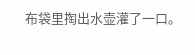布袋里掏出水壶灌了一口。